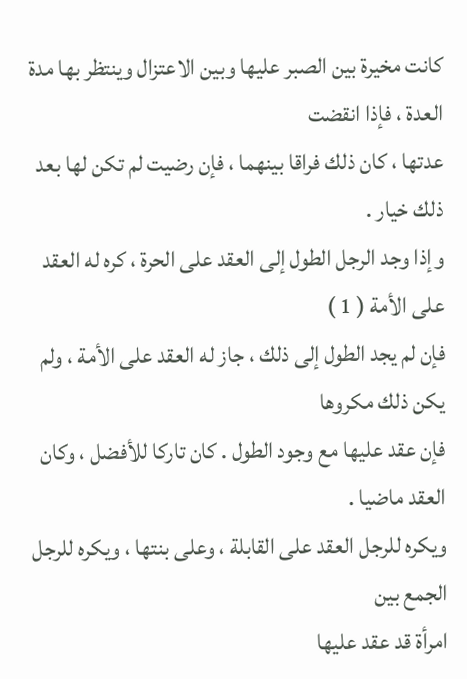كانت مخيرة بين الصبر عليها وبين الاعتزال وينتظر بها مدة العدة ، فإذا انقضت
عدتها ، كان ذلك فراقا بينهما ، فإن رضيت لم تكن لها بعد ذلك خيار .
وإذا وجد الرجل الطول إلى العقد على الحرة ، كره له العقد على الأمة ( 1 )
فإن لم يجد الطول إلى ذلك ، جاز له العقد على الأمة ، ولم يكن ذلك مكروها
فإن عقد عليها مع وجود الطول . كان تاركا للأفضل ، وكان العقد ماضيا .
ويكره للرجل العقد على القابلة ، وعلى بنتها ، ويكره للرجل الجمع بين
امرأة قد عقد عليها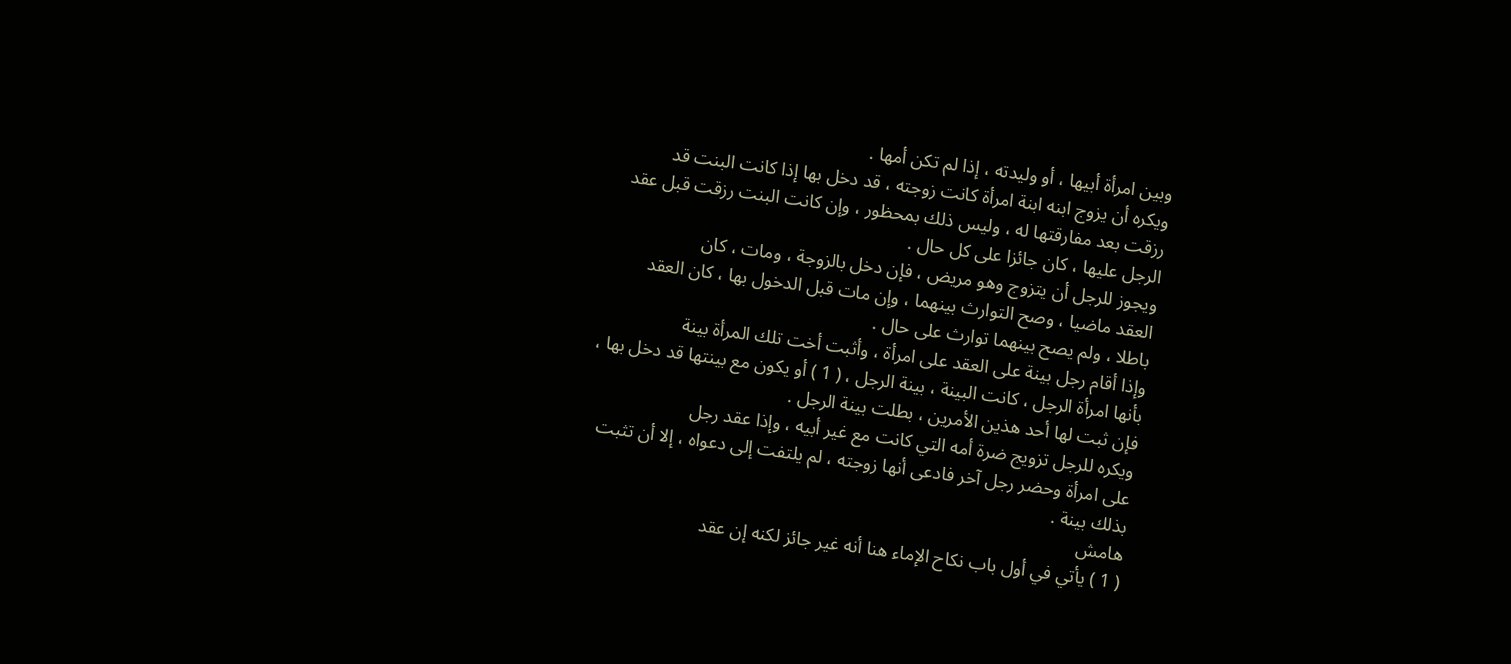وبين امرأة أبيها ، أو وليدته ، إذا لم تكن أمها .
ويكره أن يزوج ابنه ابنة امرأة كانت زوجته ، قد دخل بها إذا كانت البنت قد
رزقت بعد مفارقتها له ، وليس ذلك بمحظور ، وإن كانت البنت رزقت قبل عقد
الرجل عليها ، كان جائزا على كل حال .
ويجوز للرجل أن يتزوج وهو مريض ، فإن دخل بالزوجة ، ومات ، كان
العقد ماضيا ، وصح التوارث بينهما ، وإن مات قبل الدخول بها ، كان العقد
باطلا ، ولم يصح بينهما توارث على حال .
وإذا أقام رجل بينة على العقد على امرأة ، وأثبت أخت تلك المرأة بينة
بأنها امرأة الرجل ، كانت البينة ، بينة الرجل ، ( 1 ) أو يكون مع بينتها قد دخل بها ،
فإن ثبت لها أحد هذين الأمرين ، بطلت بينة الرجل .
ويكره للرجل تزويج ضرة أمه التي كانت مع غير أبيه ، وإذا عقد رجل
على امرأة وحضر رجل آخر فادعى أنها زوجته ، لم يلتفت إلى دعواه ، إلا أن تثبت
بذلك بينة .
هامش
( 1 ) يأتي في أول باب نكاح الإماء هنا أنه غير جائز لكنه إن عقد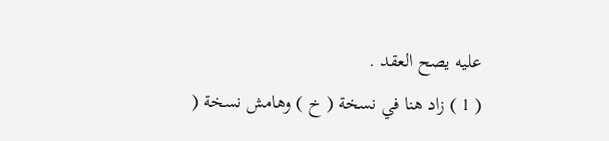عليه يصح العقد .
( 1 ) زاد هنا في نسخة ( خ ) وهامش نسخة (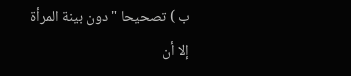ب ) تصحيحا " دون بينة المرأة
إلا أن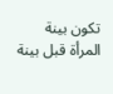تكون بينة المرأة قبل بينة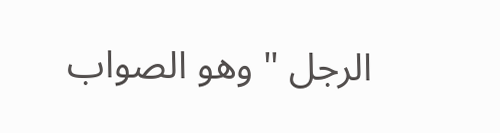الرجل " وهو الصواب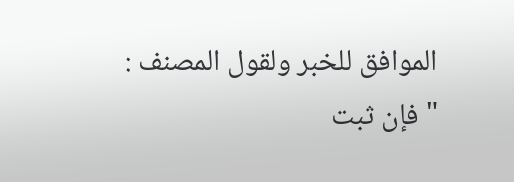الموافق للخبر ولقول المصنف :
" فإن ثبت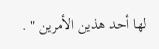لها أحد هذين الأمرين " .